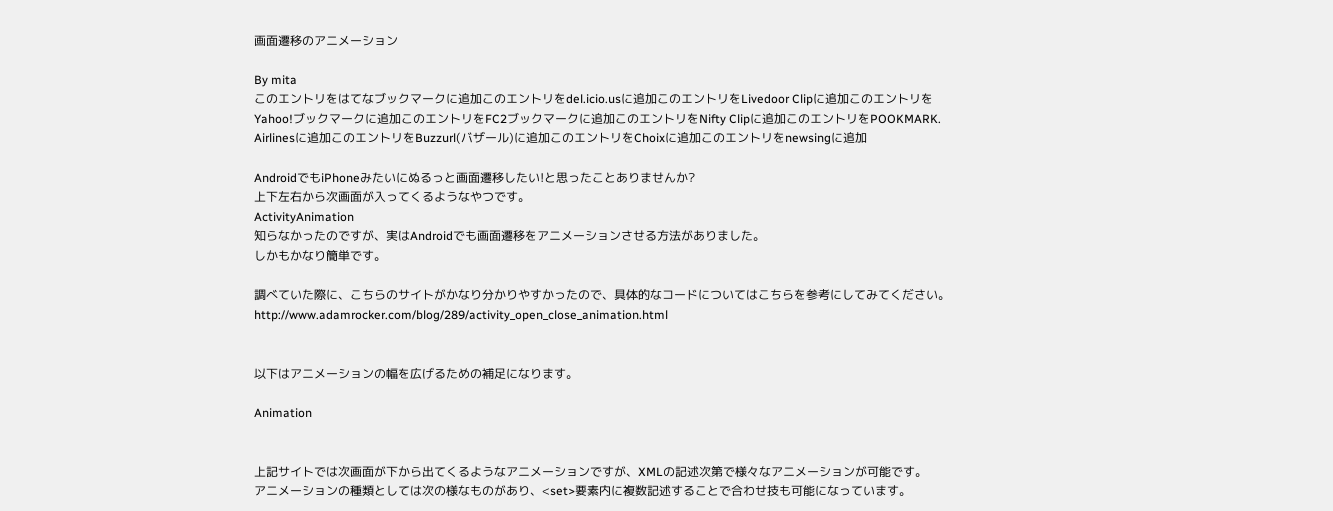画面遷移のアニメーション

By mita
このエントリをはてなブックマークに追加このエントリをdel.icio.usに追加このエントリをLivedoor Clipに追加このエントリをYahoo!ブックマークに追加このエントリをFC2ブックマークに追加このエントリをNifty Clipに追加このエントリをPOOKMARK. Airlinesに追加このエントリをBuzzurl(バザール)に追加このエントリをChoixに追加このエントリをnewsingに追加

AndroidでもiPhoneみたいにぬるっと画面遷移したい!と思ったことありませんか?
上下左右から次画面が入ってくるようなやつです。
ActivityAnimation
知らなかったのですが、実はAndroidでも画面遷移をアニメーションさせる方法がありました。
しかもかなり簡単です。

調べていた際に、こちらのサイトがかなり分かりやすかったので、具体的なコードについてはこちらを参考にしてみてください。
http://www.adamrocker.com/blog/289/activity_open_close_animation.html


以下はアニメーションの幅を広げるための補足になります。

Animation


上記サイトでは次画面が下から出てくるようなアニメーションですが、XMLの記述次第で様々なアニメーションが可能です。
アニメーションの種類としては次の様なものがあり、<set>要素内に複数記述することで合わせ技も可能になっています。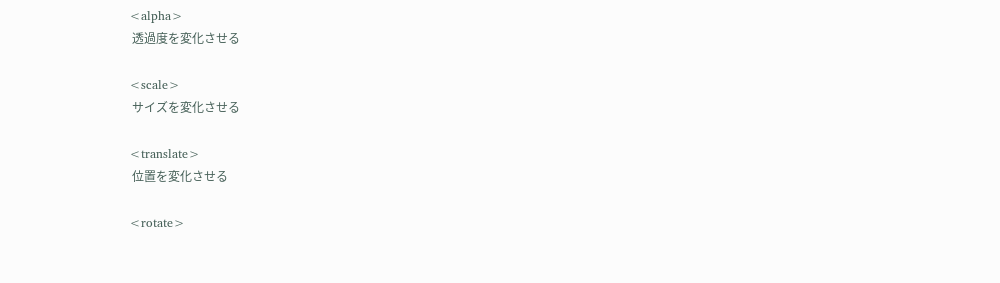<alpha>
 透過度を変化させる

<scale>
 サイズを変化させる

<translate>
 位置を変化させる

<rotate>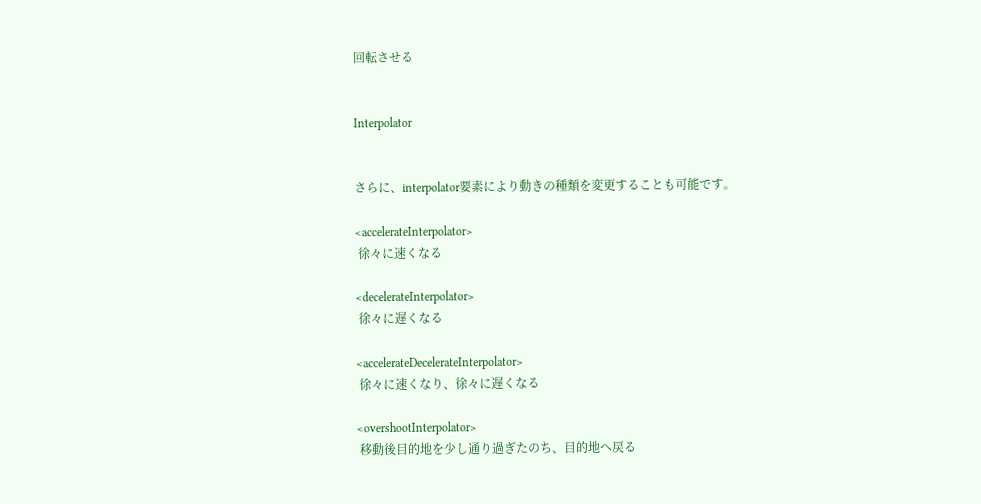回転させる


Interpolator


さらに、interpolator要素により動きの種類を変更することも可能です。

<accelerateInterpolator>
 徐々に速くなる

<decelerateInterpolator>
 徐々に遅くなる

<accelerateDecelerateInterpolator>
 徐々に速くなり、徐々に遅くなる

<overshootInterpolator>
 移動後目的地を少し通り過ぎたのち、目的地へ戻る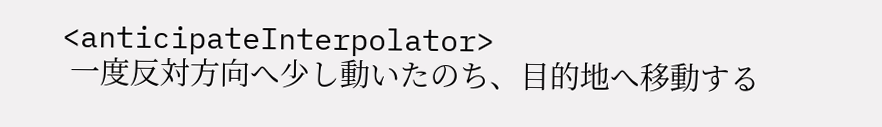<anticipateInterpolator>
 一度反対方向へ少し動いたのち、目的地へ移動する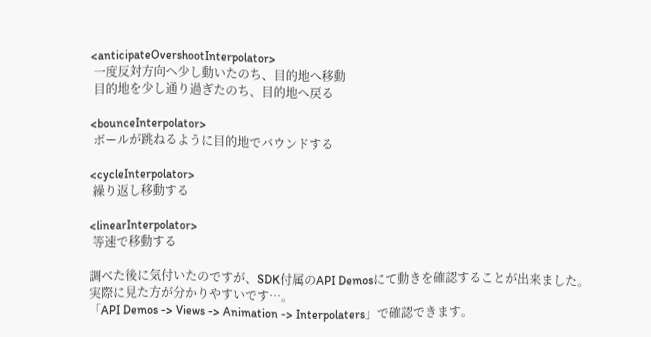<anticipateOvershootInterpolator>
 一度反対方向へ少し動いたのち、目的地へ移動
 目的地を少し通り過ぎたのち、目的地へ戻る

<bounceInterpolator>
 ボールが跳ねるように目的地でバウンドする

<cycleInterpolator>
 繰り返し移動する

<linearInterpolator>
 等速で移動する

調べた後に気付いたのですが、SDK付属のAPI Demosにて動きを確認することが出来ました。
実際に見た方が分かりやすいです…。
「API Demos -> Views -> Animation -> Interpolaters」で確認できます。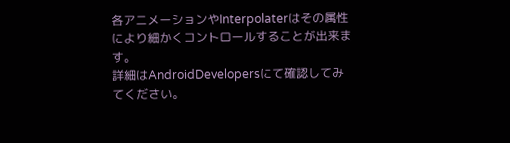各アニメーションやInterpolaterはその属性により細かくコントロールすることが出来ます。
詳細はAndroidDevelopersにて確認してみてください。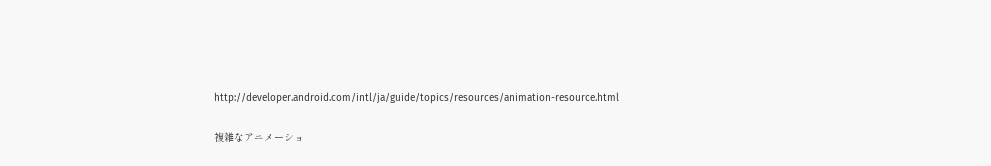http://developer.android.com/intl/ja/guide/topics/resources/animation-resource.html

複雑なアニメーショ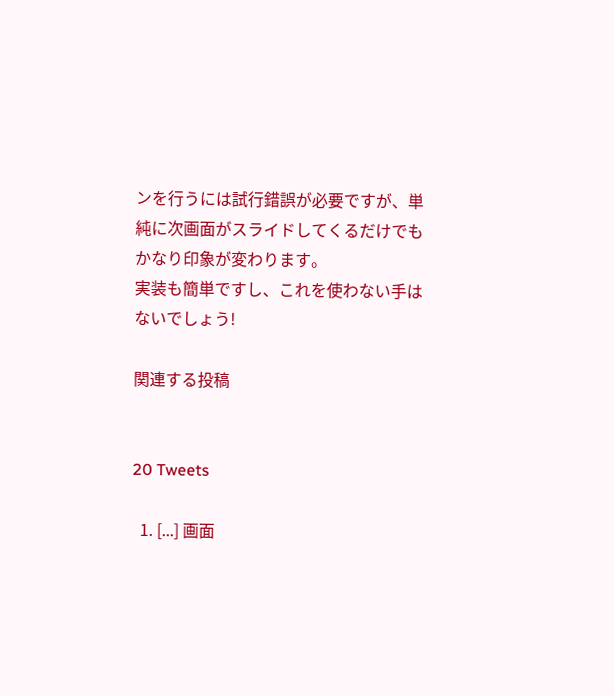ンを行うには試行錯誤が必要ですが、単純に次画面がスライドしてくるだけでもかなり印象が変わります。
実装も簡単ですし、これを使わない手はないでしょう!

関連する投稿


20 Tweets

  1. [...] 画面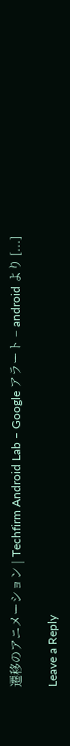遷移のアニメーション | Techfirm Android Lab – Google アラート – android より [...]

Leave a Reply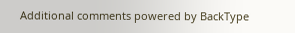Additional comments powered by BackType